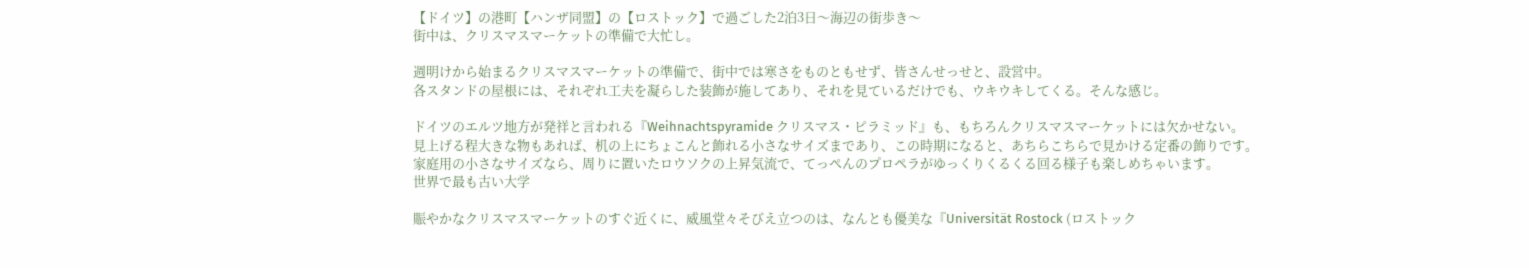【ドイツ】の港町【ハンザ同盟】の【ロストック】で過ごした2泊3日〜海辺の街歩き〜
街中は、クリスマスマーケットの準備で大忙し。

週明けから始まるクリスマスマーケットの準備で、街中では寒さをものともせず、皆さんせっせと、設営中。
各スタンドの屋根には、それぞれ工夫を凝らした装飾が施してあり、それを見ているだけでも、ウキウキしてくる。そんな感じ。

ドイツのエルツ地方が発祥と言われる『Weihnachtspyramide クリスマス・ピラミッド』も、もちろんクリスマスマーケットには欠かせない。
見上げる程大きな物もあれば、机の上にちょこんと飾れる小さなサイズまであり、この時期になると、あちらこちらで見かける定番の飾りです。
家庭用の小さなサイズなら、周りに置いたロウソクの上昇気流で、てっぺんのプロペラがゆっくりくるくる回る様子も楽しめちゃいます。
世界で最も古い大学

賑やかなクリスマスマーケットのすぐ近くに、威風堂々そびえ立つのは、なんとも優美な『Universität Rostock (ロストック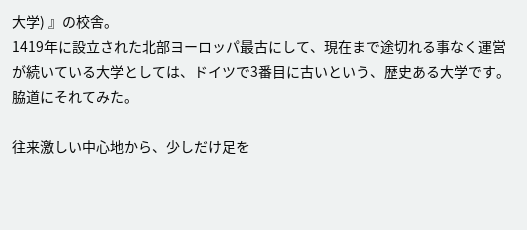大学) 』の校舎。
1419年に設立された北部ヨーロッパ最古にして、現在まで途切れる事なく運営が続いている大学としては、ドイツで3番目に古いという、歴史ある大学です。
脇道にそれてみた。

往来激しい中心地から、少しだけ足を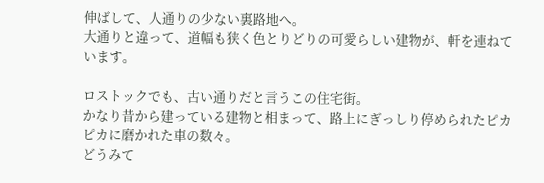伸ばして、人通りの少ない裏路地へ。
大通りと違って、道幅も狭く色とりどりの可愛らしい建物が、軒を連ねています。

ロストックでも、古い通りだと言うこの住宅街。
かなり昔から建っている建物と相まって、路上にぎっしり停められたピカピカに磨かれた車の数々。
どうみて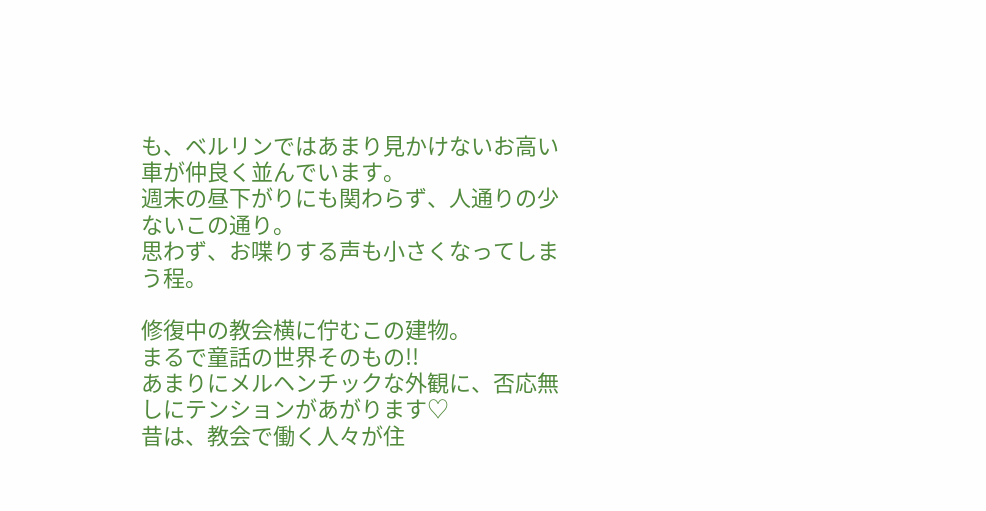も、ベルリンではあまり見かけないお高い車が仲良く並んでいます。
週末の昼下がりにも関わらず、人通りの少ないこの通り。
思わず、お喋りする声も小さくなってしまう程。

修復中の教会横に佇むこの建物。
まるで童話の世界そのもの!!
あまりにメルヘンチックな外観に、否応無しにテンションがあがります♡
昔は、教会で働く人々が住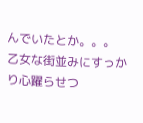んでいたとか。。。
乙女な街並みにすっかり心躍らせつ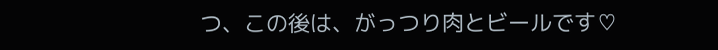つ、この後は、がっつり肉とビールです♡